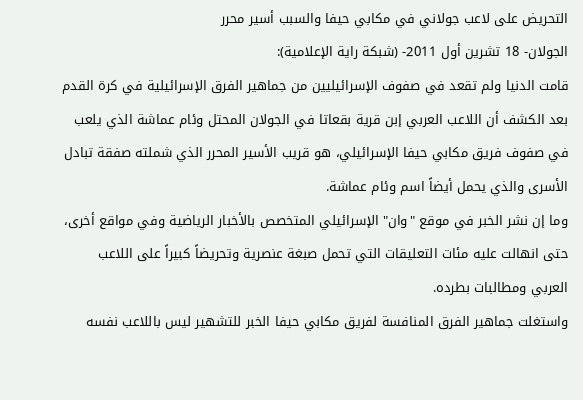التحريض على لاعب جولاني في مكابي حيفا والسبب أسير محرر
الجولان- 18 تشرين أول 2011- (شبكة راية الإعلامية):
قامت الدنيا ولم تقعد في صفوف الإسرائيليين من جماهير الفرق الإسرائيلية في كرة القدم بعد الكشف أن اللاعب العربي إبن قرية بقعاتا في الجولان المحتل وئام عماشة الذي يلعب في صفوف فريق مكابي حيفا الإسرائيلي، هو قريب الأسير المحرر الذي شملته صفقة تبادل الأسرى والذي يحمل أيضاً اسم وئام عماشة.
وما إن نشر الخبر في موقع "وان" الإسرائيلي المتخصص بالأخبار الرياضية وفي مواقع أخرى، حتى انهالت عليه مئات التعليقات التي تحمل صبغة عنصرية وتحريضاً كبيراً على اللاعب العربي ومطالبات بطرده.
واستغلت جماهير الفرق المنافسة لفريق مكابي حيفا الخبر للتشهير ليس باللاعب نفسه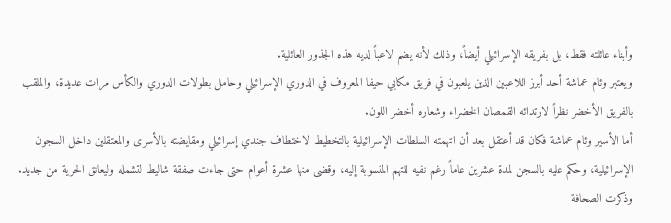وأبناء عائلته فقط، بل بفريقه الإسرائيلي أيضاً، وذلك لأنه يضم لاعباً لديه هذه الجذور العائلية.
ويعتبر وئام عماشة أحد أبرز اللاعبين الذين يلعبون في فريق مكابي حيفا المعروف في الدوري الإسرائيلي وحامل بطولات الدوري والكأس مرات عديدة، والملقب بالفريق الأخضر نظراً لارتدائه القمصان الخضراء وشعاره أخضر اللون.
أما الأسير وئام عماشة فكان قد أعتقل بعد أن اتهمته السلطات الإسرائيلية بالتخطيط لاختطاف جندي إسرائيلي ومقايضته بالأسرى والمعتقلين داخل السجون الإسرائيلية، وحكم عليه بالسجن لمدة عشرين عاماً رغم نفيه للتهم المنسوبة إليه، وقضى منها عشرة أعوام حتى جاءت صفقة شاليط لتشمله وليعانق الحرية من جديد.
وذكرت الصحافة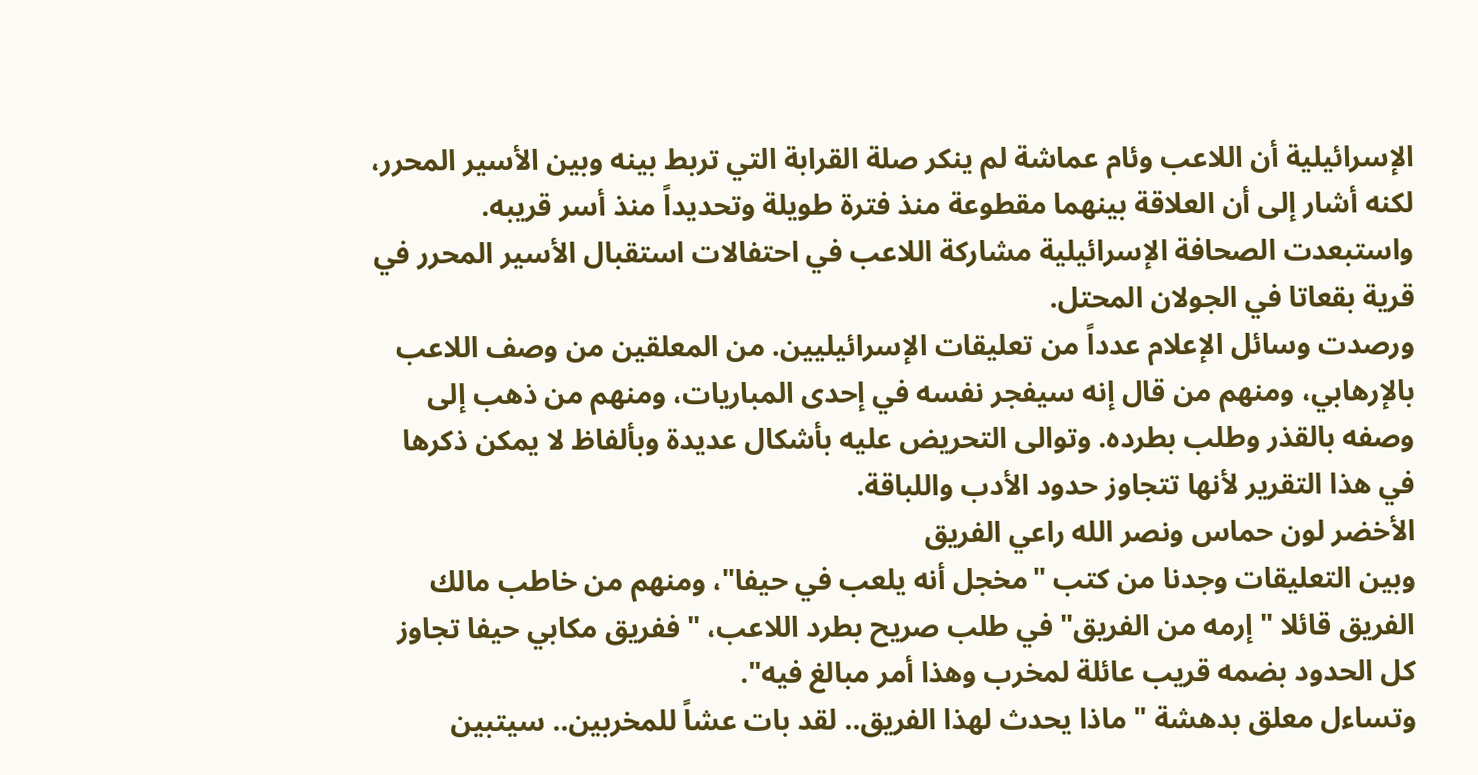الإسرائيلية أن اللاعب وئام عماشة لم ينكر صلة القرابة التي تربط بينه وبين الأسير المحرر، لكنه أشار إلى أن العلاقة بينهما مقطوعة منذ فترة طويلة وتحديداً منذ أسر قريبه.
واستبعدت الصحافة الإسرائيلية مشاركة اللاعب في احتفالات استقبال الأسير المحرر في قرية بقعاتا في الجولان المحتل.
ورصدت وسائل الإعلام عدداً من تعليقات الإسرائيليين. من المعلقين من وصف اللاعب بالإرهابي، ومنهم من قال إنه سيفجر نفسه في إحدى المباريات، ومنهم من ذهب إلى وصفه بالقذر وطلب بطرده. وتوالى التحريض عليه بأشكال عديدة وبألفاظ لا يمكن ذكرها في هذا التقرير لأنها تتجاوز حدود الأدب واللباقة.
الأخضر لون حماس ونصر الله راعي الفريق
وبين التعليقات وجدنا من كتب "مخجل أنه يلعب في حيفا"، ومنهم من خاطب مالك الفريق قائلا "إرمه من الفريق" في طلب صريح بطرد اللاعب، " ففريق مكابي حيفا تجاوز كل الحدود بضمه قريب عائلة لمخرب وهذا أمر مبالغ فيه".
وتساءل معلق بدهشة " ماذا يحدث لهذا الفريق.. لقد بات عشاً للمخربين.. سيتبين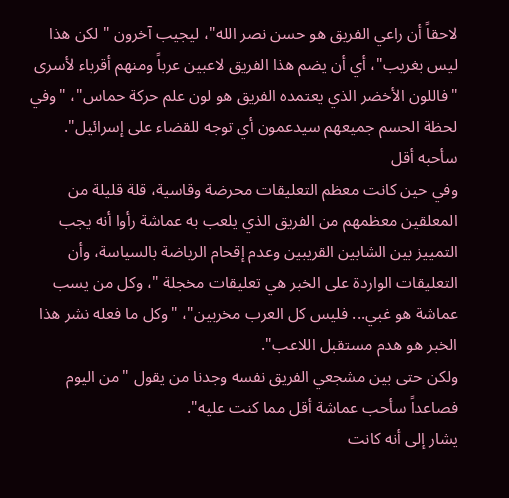لاحقاً أن راعي الفريق هو حسن نصر الله"، ليجيب آخرون "لكن هذا ليس بغريب"، أي أن يضم هذا الفريق لاعبين عرباً ومنهم أقرباء لأسرى "فاللون الأخضر الذي يعتمده الفريق هو لون علم حركة حماس"، "وفي لحظة الحسم جميعهم سيدعمون أي توجه للقضاء على إسرائيل".
سأحبه أقل
وفي حين كانت معظم التعليقات محرضة وقاسية، قلة قليلة من المعلقين معظمهم من الفريق الذي يلعب به عماشة رأوا أنه يجب التمييز بين الشابين القريبين وعدم إقحام الرياضة بالسياسة، وأن التعليقات الواردة على الخبر هي تعليقات مخجلة "، وكل من يسب عماشة هو غبي... فليس كل العرب مخربين"، "وكل ما فعله نشر هذا الخبر هو هدم مستقبل اللاعب".
ولكن حتى بين مشجعي الفريق نفسه وجدنا من يقول "من اليوم فصاعداً سأحب عماشة أقل مما كنت عليه".
يشار إلى أنه كانت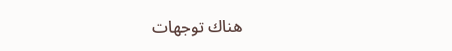هناك توجهات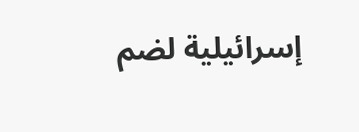إسرائيلية لضم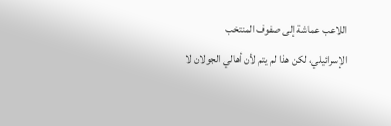اللاعب عماشة إلى صفوف المنتخب الإسرائيلي، لكن هذا لم يتم لأن أهالي الجولان لا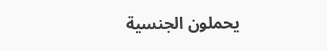يحملون الجنسية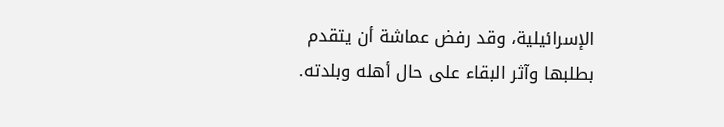الإسرائيلية، وقد رفض عماشة أن يتقدم بطلبها وآثر البقاء على حال أهله وبلدته.